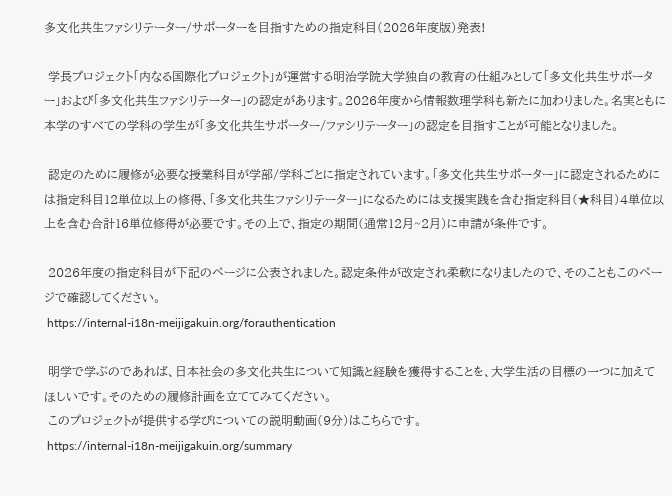多文化共生ファシリテーター/サポーターを目指すための指定科目(2026年度版)発表!

 学長プロジェクト「内なる国際化プロジェクト」が運営する明治学院大学独自の教育の仕組みとして「多文化共生サポーター」および「多文化共生ファシリテーター」の認定があります。2026年度から情報数理学科も新たに加わりました。名実ともに本学のすべての学科の学生が「多文化共生サポーター/ファシリテーター」の認定を目指すことが可能となりました。

 認定のために履修が必要な授業科目が学部/学科ごとに指定されています。「多文化共生サポーター」に認定されるためには指定科目12単位以上の修得、「多文化共生ファシリテーター」になるためには支援実践を含む指定科目(★科目)4単位以上を含む合計16単位修得が必要です。その上で、指定の期間(通常12月~2月)に申請が条件です。

 2026年度の指定科目が下記のページに公表されました。認定条件が改定され柔軟になりましたので、そのこともこのページで確認してください。
 https://internal-i18n-meijigakuin.org/forauthentication

 明学で学ぶのであれば、日本社会の多文化共生について知識と経験を獲得することを、大学生活の目標の一つに加えてほしいです。そのための履修計画を立ててみてください。
 このプロジェクトが提供する学びについての説明動画(9分)はこちらです。
 https://internal-i18n-meijigakuin.org/summary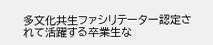多文化共生ファシリテーター認定されて活躍する卒業生な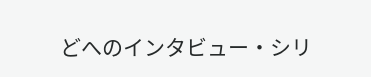どへのインタビュー・シリ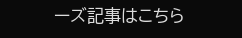ーズ記事はこちら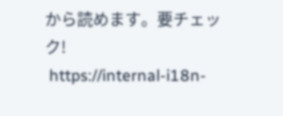から読めます。要チェック!
 https://internal-i18n-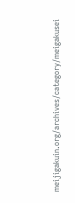meijigakuin.org/archives/category/meigakusei